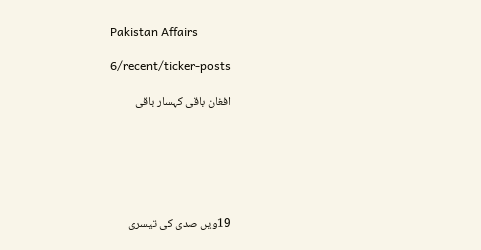Pakistan Affairs

6/recent/ticker-posts

افغان باقی کہسار باقی






19ویں صدی کی تیسری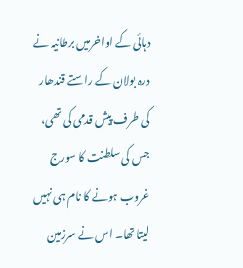دہائی کے اواخرمیں برطانیہ نے درہ بولان کے راستے قندھار کی طرف پیش قدمی کی تھی، جس کی سلطنت کا سورج غروب ہونے کا نام ہی نہیں لیتا تھا۔ اس نے سرزمین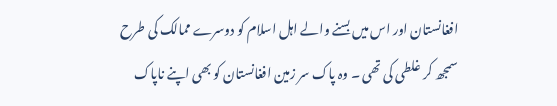افغانستان اور اس میں بسنے والے اہل اسلام کو دوسرے ممالک کی طرح سمجھ کر غلطی کی تھی ۔ وہ پاک سر زمین افغانستان کو بھی اپنے ناپاک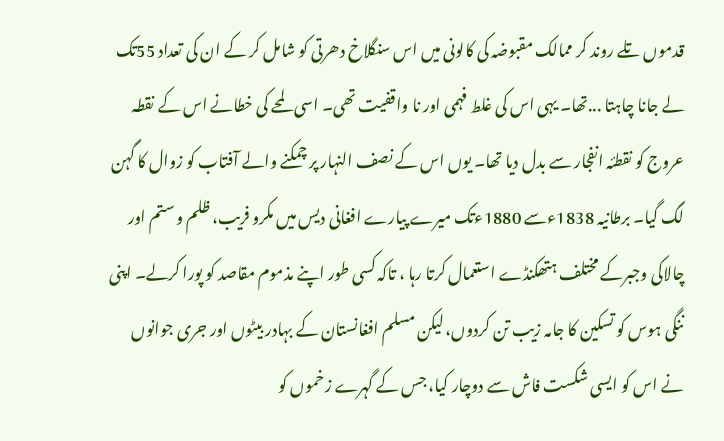قدموں تلے روند کر ممالک مقبوضہ کی کالونی میں اس سنگلاخ دھرتی کو شامل کر کے ان کی تعداد 55تک لے جانا چاہتا ...تھا۔ یہی اس کی غلط فہمی اور نا واقفیت تھی۔ اسی لمحے کی خطانے اس کے نقطہ عروج کو نقطئہ انفجار سے بدل دیا تھا۔ یوں اس کے نصف النہار پر چمکنے والے آفتاب کو زوال کا گہن لگ گیا۔ برطانیہ 1838ءسے 1880ءتک میرے پیارے افغانی دیس میں مکرو فریب، ظلم و ستم اور چالاکی وجبرکے مختلف ہتھکنڈے استعمال کرتا رہا ، تاکہ کسی طور اپنے مذموم مقاصد کو پورا کرلے۔ اپنی ننگی ہوس کو تسکین کا جامہ زیب تن کردوں، لیکن مسلم افغانستان کے بہادر بیٹوں اور جری جوانوں نے اس کو ایسی شکست فاش سے دوچار کیا، جس کے گہرے زخموں کو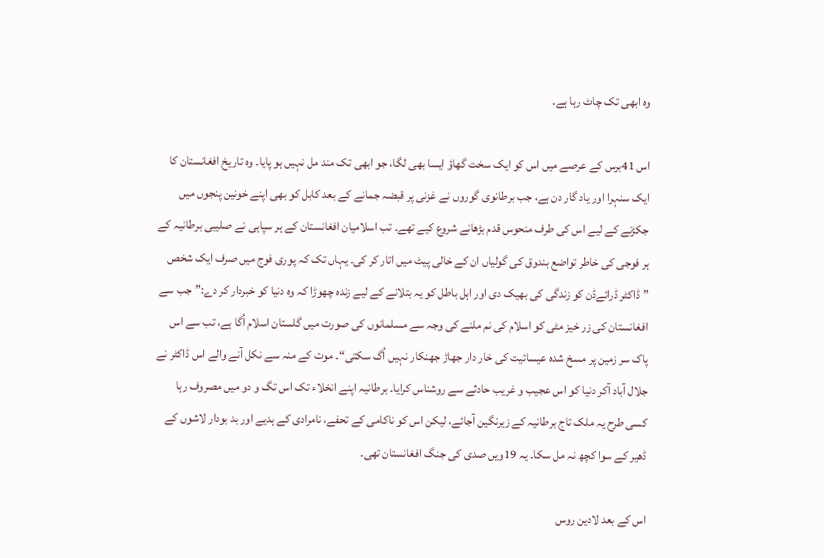وہ ابھی تک چاٹ رہا ہے۔

اس 41برس کے عرصے میں اس کو ایک سخت گھاؤ ایسا بھی لگا، جو ابھی تک مند مل نہیں ہو پایا۔ وہ تاریخ افغانستان کا ایک سنہرا اور یاد گار دن ہے، جب برطانوی گوروں نے غزنی پر قبضہ جمانے کے بعد کابل کو بھی اپنے خونین پنجوں میں جکڑنے کے لیے اس کی طرف منحوس قدم بڑھانے شروع کیے تھے۔ تب اسلامیان افغانستان کے ہر سپاہی نے صلیبی برطانیہ کے ہر فوجی کی خاطر تواضع بندوق کی گولیاں ان کے خالی پیٹ میں اتار کر کی۔ یہاں تک کہ پوری فوج میں صرف ایک شخص ”ڈاکٹر ڈرائےڈن کو زندگی کی بھیک دی اور اہل باطل کو یہ بتلانے کے لیے زندہ چھوڑا کہ وہ دنیا کو خبردار کر دے:”جب سے افغانستان کی زر خیز مٹی کو اسلام کی نم ملنے کی وجہ سے مسلمانوں کی صورت میں گلستان اسلام اُگا ہے، تب سے اس پاک سر زمین پر مسخ شدہ عیسائیت کی خار دار جھاڑ جھنکار نہیں اُگ سکتی“۔ موت کے منہ سے نکل آنے والے اس ڈاکٹر نے جلال آباد آکر دنیا کو اس عجیب و غریب حادثے سے روشناس کرایا۔ برطانیہ اپنے انخلاء تک اس تگ و دو میں مصروف رہا کسی طرح یہ ملک تاج برطانیہ کے زیرنگین آجائے، لیکن اس کو ناکامی کے تحفے، نامرادی کے ہدیے اور بد بودار لاشوں کے ڈھیر کے سوا کچھ نہ مل سکا۔ یہ 19ویں صدی کی جنگ افغانستان تھی۔

اس کے بعد لادین روس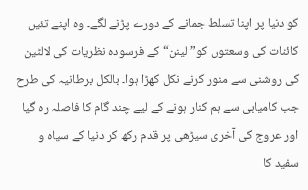کو دنیا پر اپنا تسلط جمانے کے دورے پڑنے لگے۔ وہ اپنے تئیں کائنات کی وسعتوں کو” لینن“ کے فرسودہ نظریات کی لالٹین کی روشنی سے منور کرنے نکل کھڑا ہوا۔ بالکل برطانیہ کی طرح جب کامیابی سے ہم کنار ہونے کے لیے چند گام کا فاصلہ رہ گیا اور عروج کی آخری سیڑھی پر قدم رکھ کر دنیا کے سیاہ و سفید کا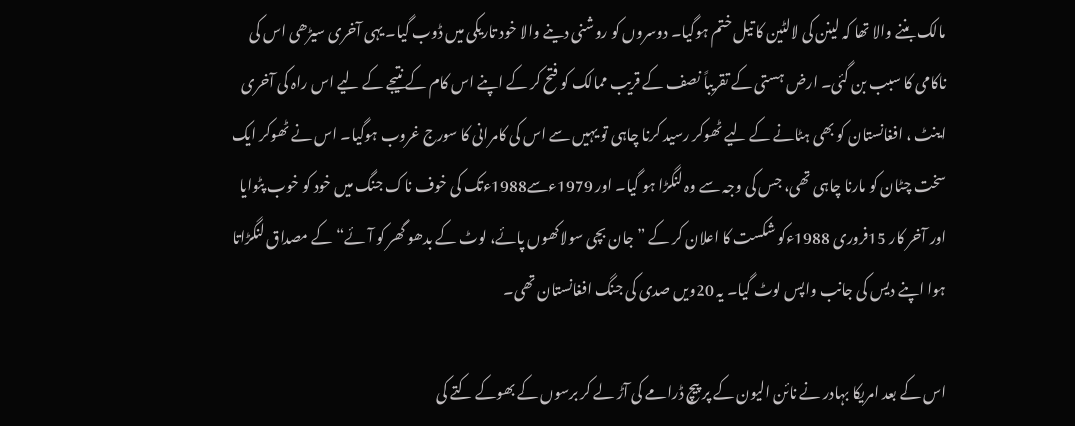مالک بننے والا تھا کہ لینن کی لالٹین کا تیل ختم ہوگیا۔ دوسروں کو روشنی دینے والا خود تاریکی میں ڈوب گیا۔ یہی آخری سیڑھی اس کی ناکامی کا سبب بن گئی۔ ارض ہستی کے تقریباً نصف کے قریب ممالک کو فتح کر کے اپنے اس کام کے نتیجے کے لیے اس راہ کی آخری اینٹ ، افغانستان کو بھی ہٹانے کے لیے ٹھوکر رسید کرنا چاہی تو یہیں سے اس کی کامرانی کا سورج غروب ہوگیا۔ اس نے ٹھوکر ایک سخت چٹان کو مارنا چاہی تھی، جس کی وجہ سے وہ لنگڑا ہو گیا۔ اور 1979ءسے1988ءتک کی خوف ناک جنگ میں خود کو خوب پٹوایا اور آخر کار 15فروری 1988ءکو شکست کا اعلان کر کے ”جان بچی سولاکھوں پائے، لوٹ کے بدھو گھر کو آئے“ کے مصداق لنگڑاتا ہوا اپنے دیس کی جانب واپس لوٹ گیا۔ یہ 20ویں صدی کی جنگ افغانستان تھی۔

اس کے بعد امریکا بہادر نے نائن الیون کے پر پیچ ڈرامے کی آڑ لے کر برسوں کے بھوکے کتے کی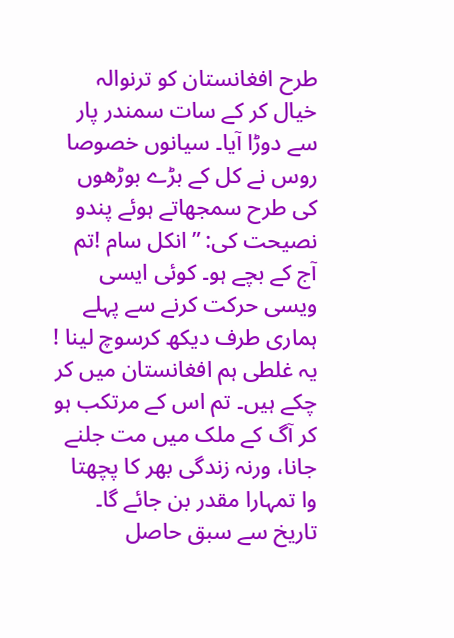طرح افغانستان کو ترنوالہ خیال کر کے سات سمندر پار سے دوڑا آیا۔ سیانوں خصوصا روس نے کل کے بڑے بوڑھوں کی طرح سمجھاتے ہوئے پندو نصیحت کی: ”انکل سام !تم آج کے بچے ہو۔ کوئی ایسی ویسی حرکت کرنے سے پہلے ہماری طرف دیکھ کرسوچ لینا ! یہ غلطی ہم افغانستان میں کر چکے ہیں۔ تم اس کے مرتکب ہو کر آگ کے ملک میں مت جلنے جانا، ورنہ زندگی بھر کا پچھتا وا تمہارا مقدر بن جائے گا۔ تاریخ سے سبق حاصل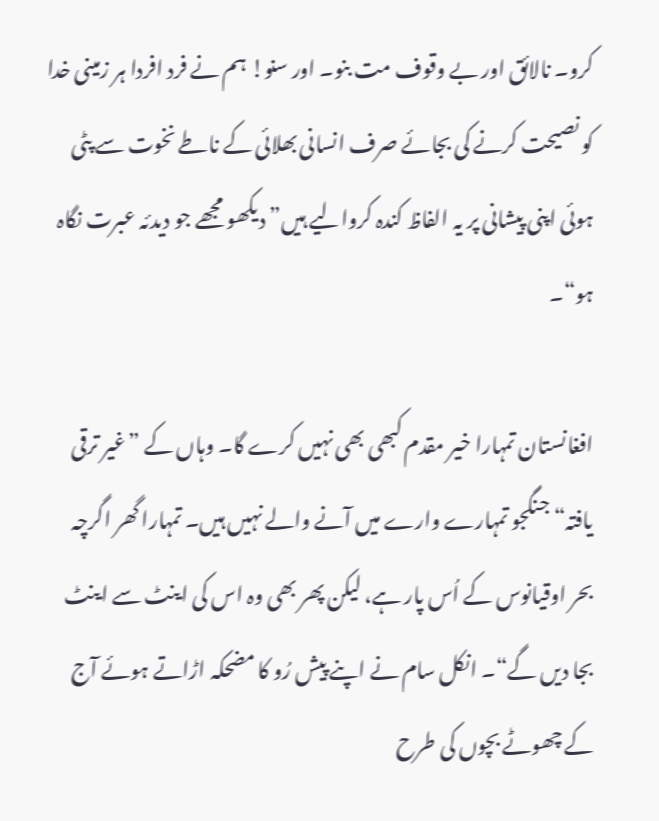کرو۔ نالائق اور بے وقوف مت بنو۔ اور سنو! ہم نے فرد افردا ہر زمینی خدا کو نصیحت کرنے کی بجائے صرف انسانی بھلائی کے ناطے نخوت سے پٹی ہوئی اپنی پیشانی پر یہ الفاظ کندہ کروالیے ہیں”دیکھو مجھے جو دیدئہ عبرت نگاہ ہو“۔

افغانستان تمہارا خیر مقدم کبھی بھی نہیں کرے گا۔ وہاں کے ”غیر ترقی یافتہ“ جنگجو تمہارے وارے میں آنے والے نہیں ہیں۔ تمہارا گھر اگرچہ بحر اوقیانوس کے اُس پار ہے، لیکن پھر بھی وہ اس کی اینٹ سے اینٹ بجا دیں گے“۔ انکل سام نے اپنے پیش رُو کا مضحکہ اڑاتے ہوئے آج کے چھوٹے بچوں کی طرح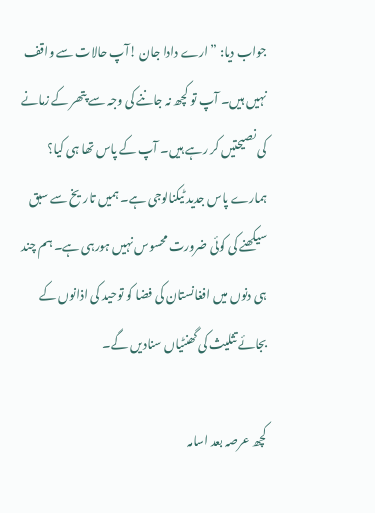جواب دیا: ”ارے دادا جان !آپ حالات سے واقف نہیں ہیں۔ آپ تو کچھ نہ جاننے کی وجہ سے پتھر کے زمانے کی نصیحتیں کر رہے ہیں۔ آپ کے پاس تھا ہی کیا؟ ہمارے پاس جدید ٹیکنالوجی ہے۔ ہمیں تاریخ سے سبق سیکھنے کی کوئی ضرورت محسوس نہیں ہورہی ہے۔ ہم چند ہی دنوں میں افغانستان کی فضا کو توحید کی اذانوں کے بجائے تثلیث کی گھنٹیاں سنادیں گے۔

کچھ عرصہ بعد اسامہ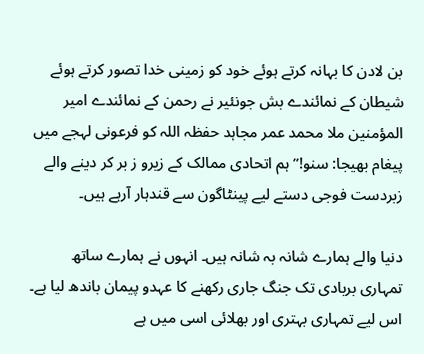بن لادن کا بہانہ کرتے ہوئے خود کو زمینی خدا تصور کرتے ہوئے شیطان کے نمائندے بش جونئیر نے رحمن کے نمائندے امیر المؤمنین ملا محمد عمر مجاہد حفظہ اللہ کو فرعونی لہجے میں پیغام بھیجا: سنو!”ہم اتحادی ممالک کے زیرو ز بر کر دینے والے زبردست فوجی دستے لیے پینٹاگون سے قندہار آرہے ہیں۔

دنیا والے ہمارے شانہ بہ شانہ ہیں۔ انہوں نے ہمارے ساتھ تمہاری بربادی تک جنگ جاری رکھنے کا عہدو پیمان باندھ لیا ہے۔ اس لیے تمہاری بہتری اور بھلائی اسی میں ہے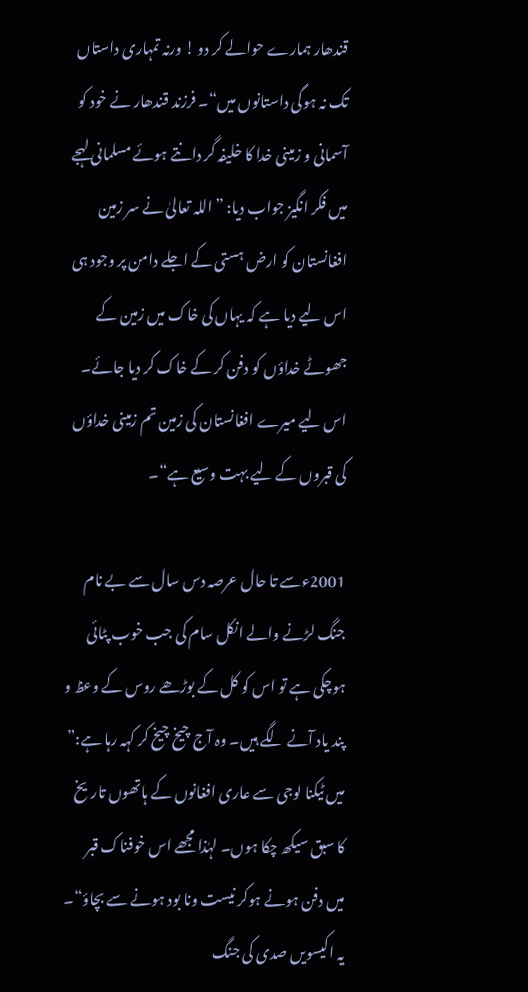قندھار ہمارے حوالے کر دو ! ورنہ تمہاری داستاں تک نہ ہوگی داستانوں میں“۔ فرزند قندھار نے خود کو آسمانی و زمینی خدا کا خلیفہ گر دانتے ہوئے مسلمانی لہجے میں فکر انگیز جواب دیا: ”اللہ تعالیٰ نے سر زمین افغانستان کو ارض ہستی کے اجلے دامن پر وجود ہی اس لیے دیا ہے کہ یہاں کی خاک میں زمین کے جھوٹے خداؤں کو دفن کر کے خاک کر دیا جائے۔ اس لیے میرے افغانستان کی زمین تم زمینی خداؤں کی قبروں کے لیے بہت وسیع ہے“۔

2001ءسے تا حال عرصہ دس سال سے بے نام جنگ لڑنے والے انکل سام کی جب خوب پٹائی ہوچکی ہے تو اس کو کل کے بوڑھے روس کے وعظ و پند یاد آنے لگے ہیں۔ وہ آج چیخ چیخ کر کہہ رہا ہے:” میں ٹیکنا لوجی سے عاری افغانوں کے ہاتھوں تاریخ کا سبق سیکھ چکا ہوں۔ لہٰذا مجھے اس خوفناک قبر میں دفن ہونے ہوکر نیست ونا بود ہونے سے بچاؤ“۔ یہ اکیسویں صدی کی جنگ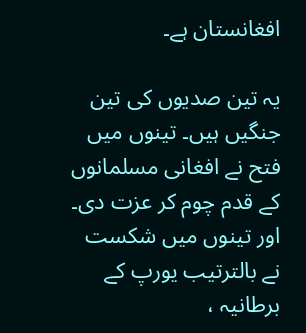افغانستان ہے۔

یہ تین صدیوں کی تین جنگیں ہیں۔ تینوں میں فتح نے افغانی مسلمانوں کے قدم چوم کر عزت دی۔ اور تینوں میں شکست نے بالترتیب یورپ کے برطانیہ ،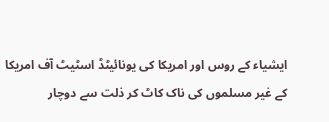ایشیاء کے روس اور امریکا کی یونائیٹڈ اسٹیٹ آف امریکا کے غیر مسلموں کی ناک کاٹ کر ذلت سے دوچار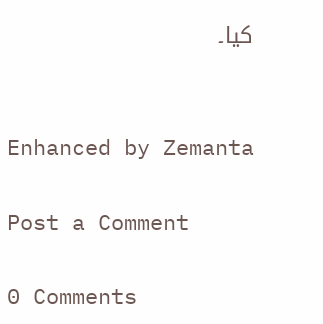کیا۔


Enhanced by Zemanta

Post a Comment

0 Comments